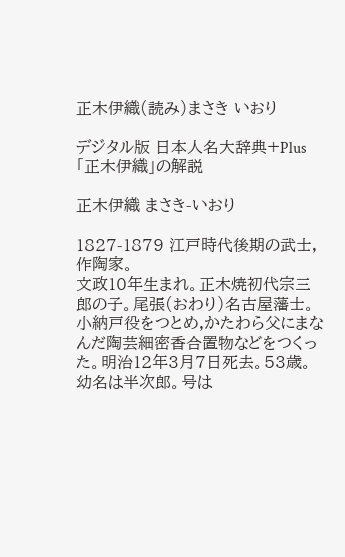正木伊織(読み)まさき いおり

デジタル版 日本人名大辞典+Plus 「正木伊織」の解説

正木伊織 まさき-いおり

1827-1879 江戸時代後期の武士,作陶家。
文政10年生まれ。正木焼初代宗三郎の子。尾張(おわり)名古屋藩士。小納戸役をつとめ,かたわら父にまなんだ陶芸細密香合置物などをつくった。明治12年3月7日死去。53歳。幼名は半次郎。号は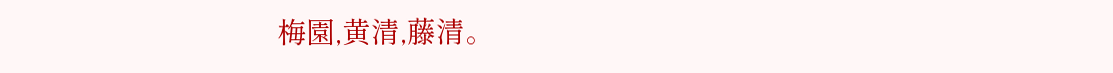梅園,黄清,藤清。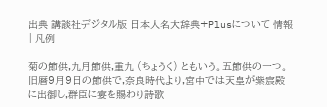出典 講談社デジタル版 日本人名大辞典+Plusについて 情報 | 凡例

菊の節供,九月節供,重九 (ちょうく) ともいう。五節供の一つ。旧暦9月9日の節供で,奈良時代より,宮中では天皇が紫宸殿に出御し,群臣に宴を賜わり詩歌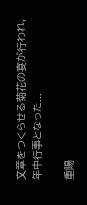文章をつくらせる菊花の宴が行われ,年中行事となった...

重陽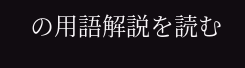の用語解説を読む